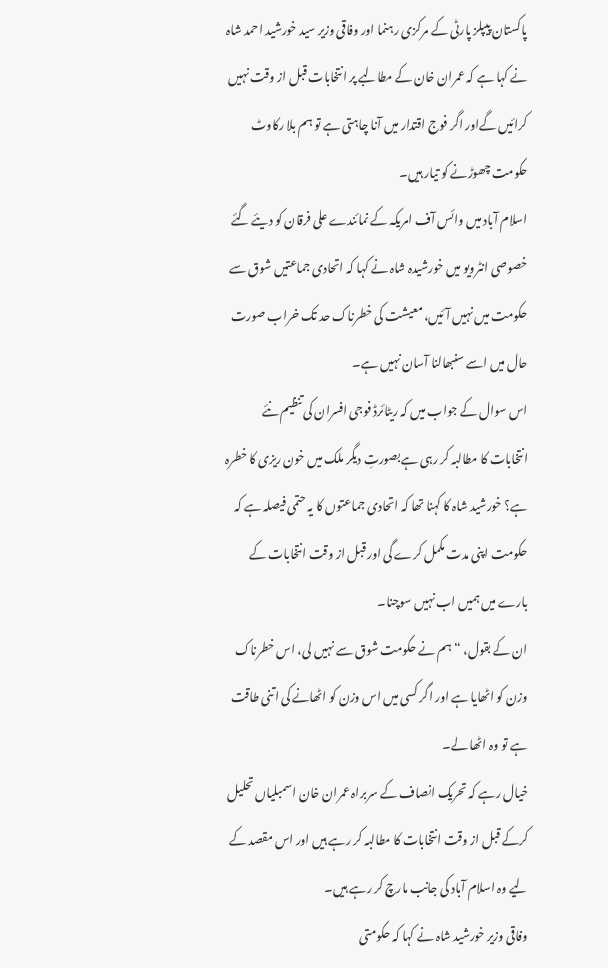پاکستان پیپلز پارٹی کے مرکزی رہنما اور وفاقی وزیر سید خورشید احمد شاہ نے کہا ہے کہ عمران خان کے مطالبے پر انتخابات قبل از وقت نہیں کرائیں گےاور اگر فوج اقتدار میں آنا چاہتی ہے تو ہم بلا رکاوٹ حکومت چھوڑنے کو تیار ہیں۔
اسلام آباد میں وائس آف امریکہ کے نمائندے علی فرقان کو دیئے گئے خصوصی انٹرویو میں خورشیدہ شاہ نے کہا کہ اتحادی جماعتیں شوق سے حکومت میں نہیں آئیں، معیشت کی خطرناک حد تک خراب صورت حال میں اسے سنبھالنا آسان نہیں ہے۔
اس سوال کے جواب میں کہ ریٹائرڈ فوجی افسران کی تنظیم نئے انتخابات کا مطالبہ کر رہی ہےبصورتِ دیگر ملک میں خون ریزی کا خطرہ ہے؟ خورشید شاہ کا کہنا تھا کہ اتحادی جماعتوں کا یہ حتمی فیصلہ ہے کہ حکومت اپنی مدت مکمل کرے گی اور قبل از وقت انتخابات کے بارے میں ہمیں اب نہیں سوچنا۔
ان کے بقول، “ہم نے حکومت شوق سے نہیں لی، اس خطرناک وزن کو اٹھایا ہے اور اگر کسی میں اس وزن کو اٹھانے کی اتنی طاقت ہے تو وہ اٹھا لے۔
خیال رہے کہ تحریک انصاف کے سربراہ عمران خان اسمبلیاں تحلیل کرکے قبل از وقت انتخابات کا مطالبہ کر رہے ہیں اور اس مقصد کے لیے وہ اسلام آباد کی جانب مارچ کر رہے ہیں۔
وفاقی وزیر خورشید شاہ نے کہا کہ حکومتی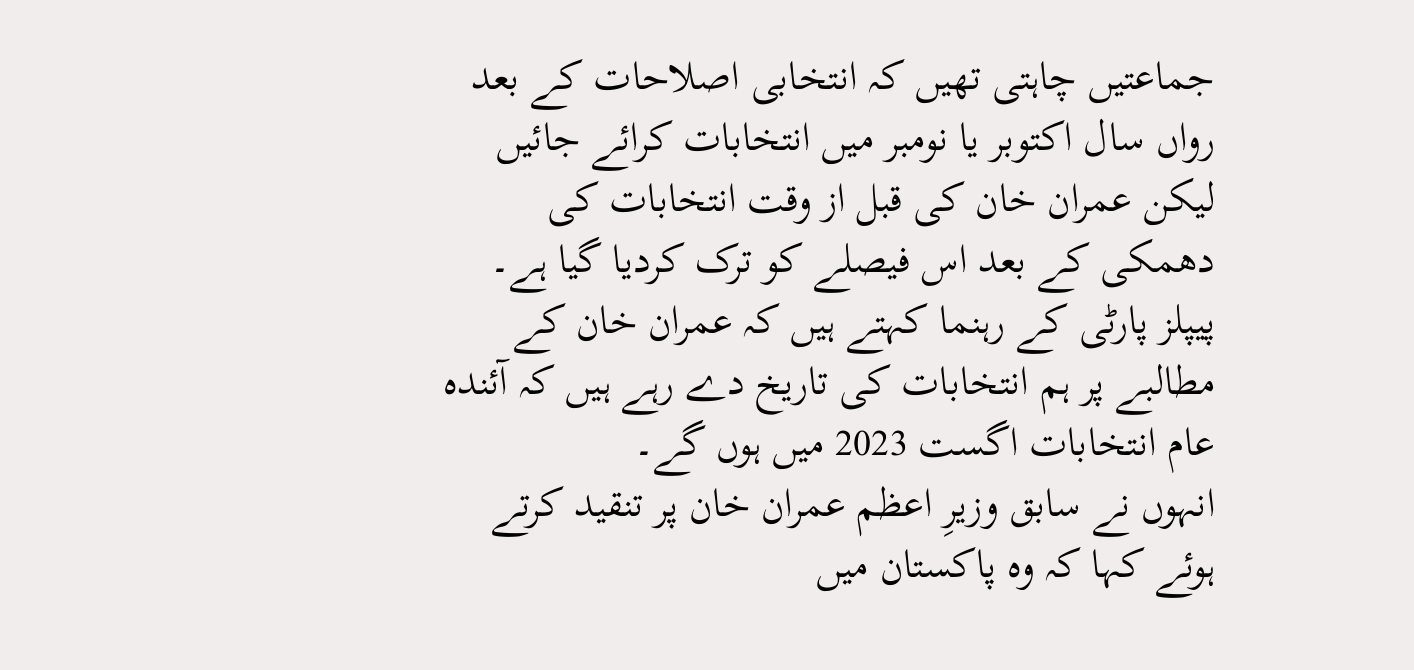جماعتیں چاہتی تھیں کہ انتخابی اصلاحات کے بعد رواں سال اکتوبر یا نومبر میں انتخابات کرائے جائیں لیکن عمران خان کی قبل از وقت انتخابات کی دھمکی کے بعد اس فیصلے کو ترک کردیا گیا ہے۔
پیپلز پارٹی کے رہنما کہتے ہیں کہ عمران خان کے مطالبے پر ہم انتخابات کی تاریخ دے رہے ہیں کہ آئندہ عام انتخابات اگست 2023 میں ہوں گے۔
انہوں نے سابق وزیرِ اعظم عمران خان پر تنقید کرتے ہوئے کہا کہ وہ پاکستان میں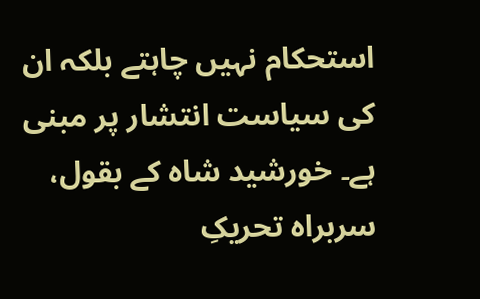استحکام نہیں چاہتے بلکہ ان کی سیاست انتشار پر مبنی ہے۔ خورشید شاہ کے بقول، سربراہ تحریکِ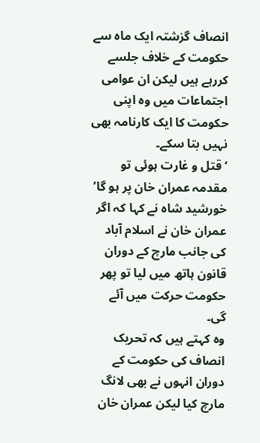انصاف گزشتہ ایک ماہ سے حکومت کے خلاف جلسے کررہے ہیں لیکن ان عوامی اجتماعات میں وہ اپنی حکومت کا ایک کارنامہ بھی نہیں بتا سکے۔
‘قتل و غارت ہوئی تو مقدمہ عمران خان پر ہو گا’
خورشید شاہ نے کہا کہ اگر عمران خان نے اسلام آباد کی جانب مارچ کے دوران قانون ہاتھ میں لیا تو پھر حکومت حرکت میں آئے گی۔
وہ کہتے ہیں کہ تحریک انصاف کی حکومت کے دوران انہوں نے بھی لانگ مارچ کیا لیکن عمران خان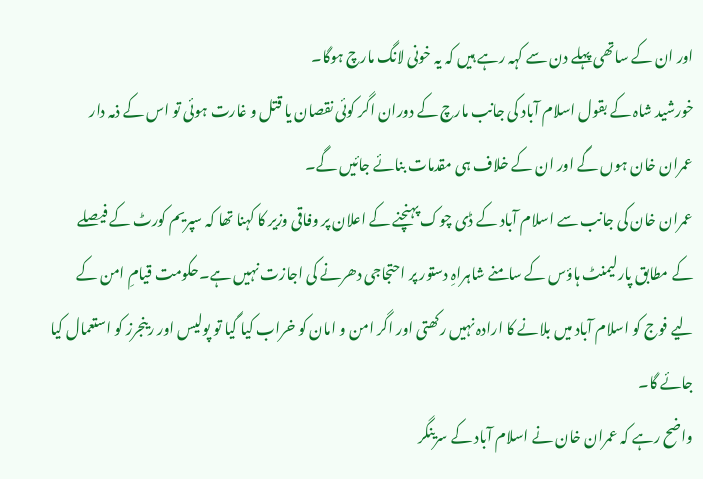اور ان کے ساتھی پہلے دن سے کہہ رہے ہیں کہ یہ خونی لانگ مارچ ہوگا۔
خورشید شاہ کے بقول اسلام آباد کی جانب مارچ کے دوران اگر کوئی نقصان یا قتل و غارت ہوئی تو اس کے ذمہ دار عمران خان ہوں گے اور ان کے خلاف ہی مقدمات بنائے جائیں گے۔
عمران خان کی جانب سے اسلام آباد کے ڈی چوک پہنچنے کے اعلان پر وفاقی وزیر کا کہنا تھا کہ سپریم کورٹ کے فیصلے کے مطابق پارلیمنٹ ہاؤس کے سامنے شاہراہِ دستور پر احتجاجی دھرنے کی اجازت نہیں ہے۔حکومت قیامِ امن کے لیے فوج کو اسلام آباد میں بلانے کا ارادہ نہیں رکھتی اور اگر امن و امان کو خراب کیا گیا تو پولیس اور رینجرز کو استعمال کیا جائے گا۔
واضح رہے کہ عمران خان نے اسلام آباد کے سرینگر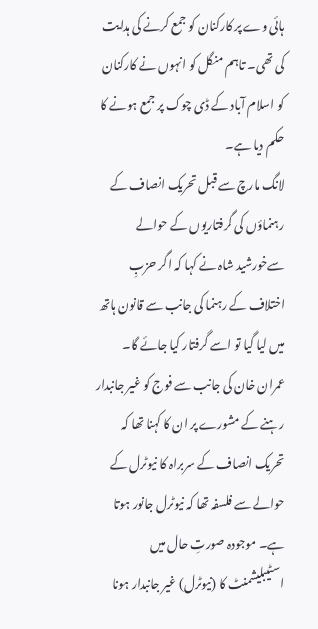ہائی وے پر کارکنان کو جمع کرنے کی ہدایت کی تھی۔ تاہم منگل کو انہوں نے کارکنان کو اسلام آباد کے ڈی چوک پر جمع ہونے کا حکم دیا ہے۔
لانگ مارچ سے قبل تحریک انصاف کے رہنماؤں کی گرفتاریوں کے حوالے سےخورشید شاہ نے کہا کہ اگر حزبِ اختلاف کے رہنما کی جانب سے قانون ہاتھ میں لیا گیا تو اسے گرفتار کیا جائے گا۔
عمران خان کی جانب سے فوج کو غیر جانبدار رہنے کے مشورے پر ان کا کہنا تھا کہ تحریک انصاف کے سربراہ کا نیوٹرل کے حوالے سے فلسفہ تھا کہ نیوٹرل جانور ہوتا ہے۔ موجودہ صورتِ حال میں اسٹیبلیشمنٹ کا (نیوٹرل) غیر جانبدار ہونا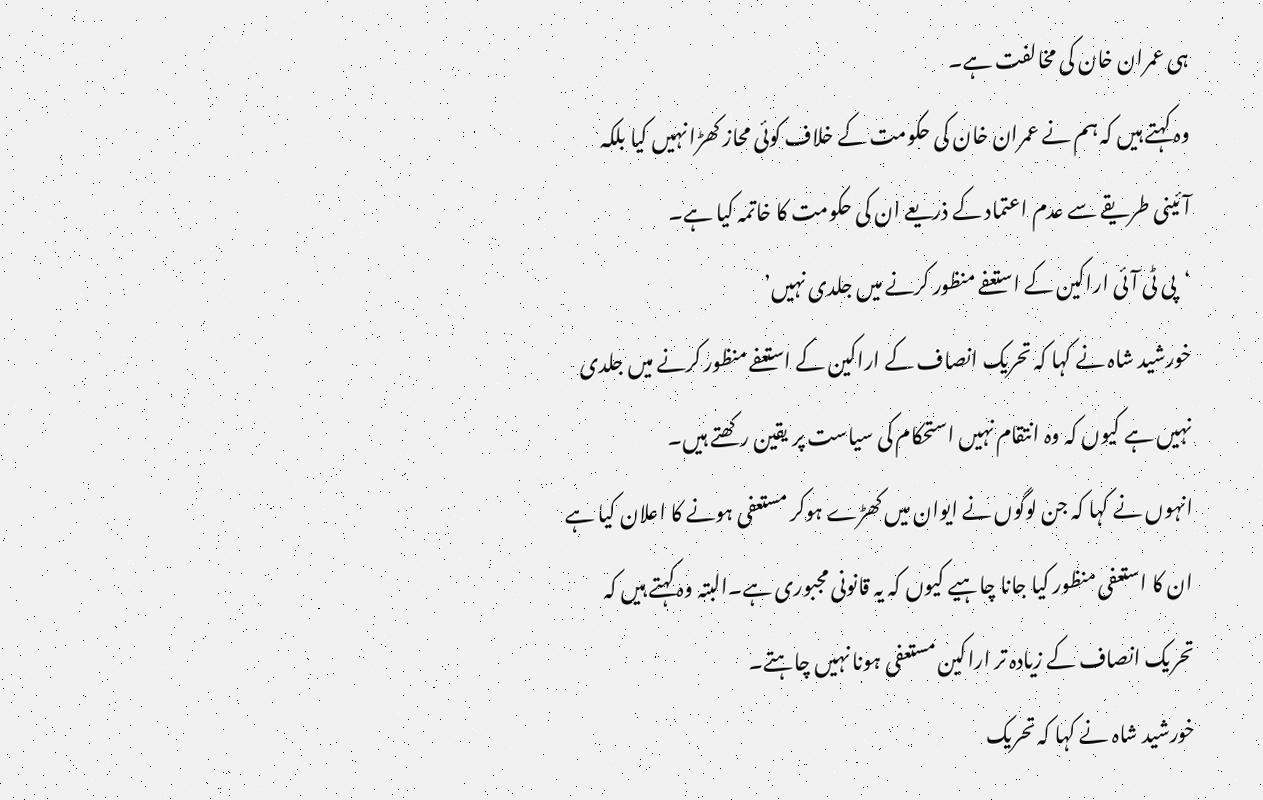ہی عمران خان کی مخالفت ہے۔
وہ کہتے ہیں کہ ہم نے عمران خان کی حکومت کے خلاف کوئی محاز کھڑا نہیں کیا بلکہ آئینی طریقے سے عدم اعتماد کے ذریعے ان کی حکومت کا خاتمہ کیا ہے۔
‘پی ٹی آئی اراکین کے استعفے منظور کرنے میں جلدی نہیں’
خورشید شاہ نے کہا کہ تحریک انصاف کے اراکین کے استعفے منظور کرنے میں جلدی نہیں ہے کیوں کہ وہ انتقام نہیں استحکام کی سیاست پر یقین رکھتے ہیں۔
انہوں نے کہا کہ جن لوگوں نے ایوان میں کھڑے ہوکر مستعفی ہونے کا اعلان کیا ہے ان کا استعفی منظور کیا جانا چاہیے کیوں کہ یہ قانونی مجبوری ہے۔البتہ وہ کہتے ہیں کہ تحریک انصاف کے زیادہ تر اراکین مستعفی ہونا نہیں چاہتے۔
خورشید شاہ نے کہا کہ تحریک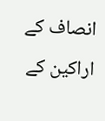انصاف کے اراکین کے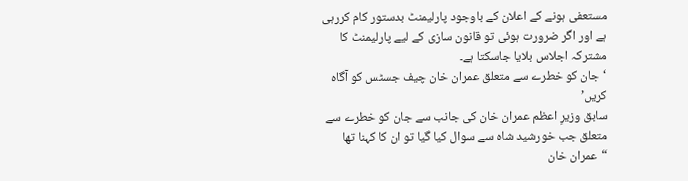مستعفی ہونے کے اعلان کے باوجود پارلیمنٹ بدستور کام کررہی ہے اور اگر ضرورت ہوئی تو قانون سازی کے لیے پارلیمنٹ کا مشترکہ اجلاس بلایا جاسکتا ہے۔
‘جان کو خطرے سے متعلق عمران خان چیف جسٹس کو آگاہ کریں’
سابق وزیرِ اعظم عمران خان کی جانب سے جان کو خطرے سے متعلق جب خورشید شاہ سے سوال کیا گیا تو ان کا کہنا تھا “عمران خان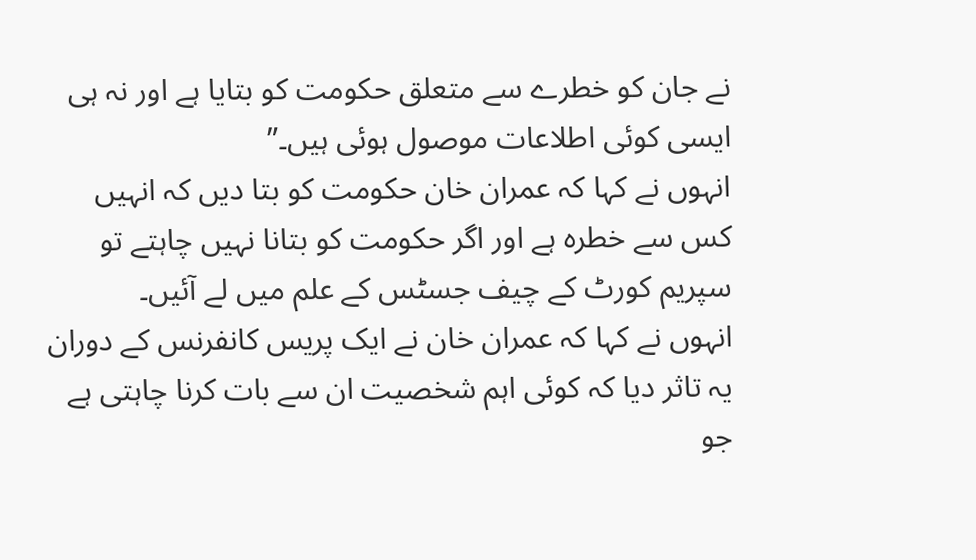نے جان کو خطرے سے متعلق حکومت کو بتایا ہے اور نہ ہی ایسی کوئی اطلاعات موصول ہوئی ہیں۔”
انہوں نے کہا کہ عمران خان حکومت کو بتا دیں کہ انہیں کس سے خطرہ ہے اور اگر حکومت کو بتانا نہیں چاہتے تو سپریم کورٹ کے چیف جسٹس کے علم میں لے آئیں۔
انہوں نے کہا کہ عمران خان نے ایک پریس کانفرنس کے دوران یہ تاثر دیا کہ کوئی اہم شخصیت ان سے بات کرنا چاہتی ہے جو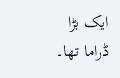ایک بڑا ڈراما تھا۔